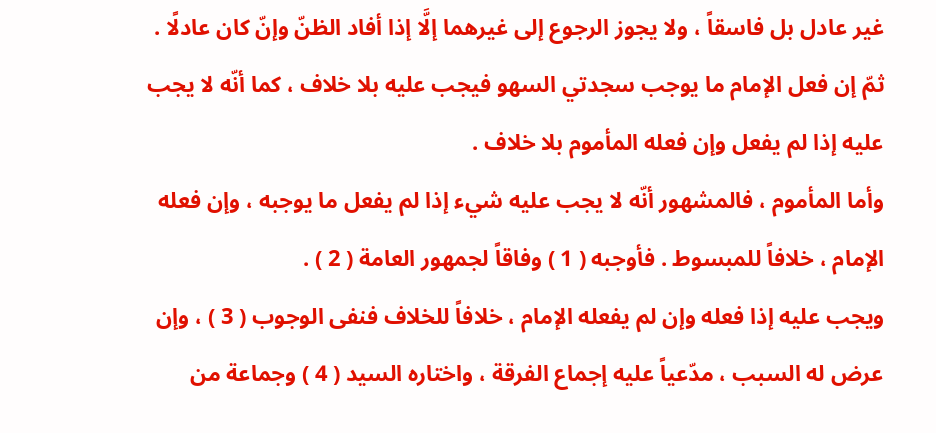غير عادل بل فاسقاً ، ولا يجوز الرجوع إلى غيرهما إلَّا إذا أفاد الظنّ وإنّ كان عادلًا .
ثمّ إن فعل الإمام ما يوجب سجدتي السهو فيجب عليه بلا خلاف ، كما أنّه لا يجب عليه إذا لم يفعل وإن فعله المأموم بلا خلاف .
وأما المأموم ، فالمشهور أنّه لا يجب عليه شيء إذا لم يفعل ما يوجبه ، وإن فعله الإمام ، خلافاً للمبسوط . فأوجبه ( 1 ) وفاقاً لجمهور العامة ( 2 ) .
ويجب عليه إذا فعله وإن لم يفعله الإمام ، خلافاً للخلاف فنفى الوجوب ( 3 ) ، وإن عرض له السبب ، مدّعياً عليه إجماع الفرقة ، واختاره السيد ( 4 ) وجماعة من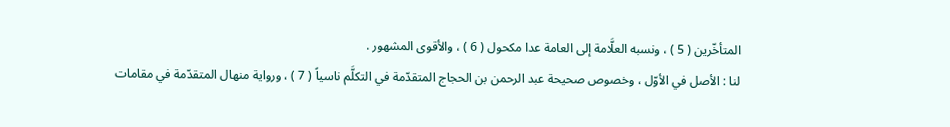المتأخّرين ( 5 ) ، ونسبه العلَّامة إلى العامة عدا مكحول ( 6 ) ، والأقوى المشهور .
لنا : الأصل في الأوّل ، وخصوص صحيحة عبد الرحمن بن الحجاج المتقدّمة في التكلَّم ناسياً ( 7 ) ، ورواية منهال المتقدّمة في مقامات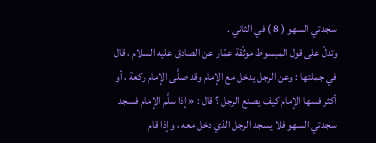سجدتي السهو ( 8 ) في الثاني .
وتدلّ على قول المبسوط موثّقة عمّار عن الصادق عليه السلام ، قال في جملتها : وعن الرجل يدخل مع الإمام وقد صلَّى الإمام ركعة ، أو أكثر فسها الإمام كيف يصنع الرجل ؟ قال : « إذا سلَّم الإمام فسجد سجدتي السهو فلا يسجد الرجل الذي دخل معه ، وإذا قام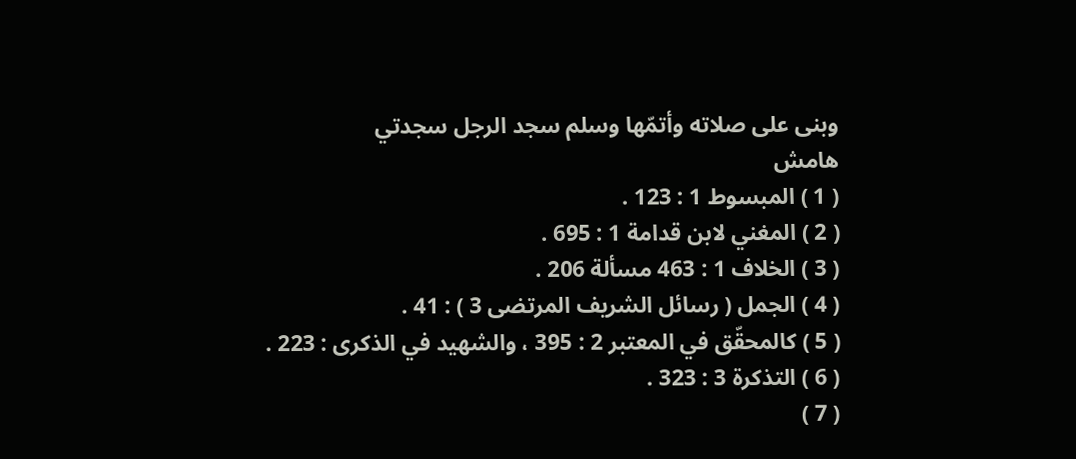وبنى على صلاته وأتمّها وسلم سجد الرجل سجدتي
هامش
( 1 ) المبسوط 1 : 123 .
( 2 ) المغني لابن قدامة 1 : 695 .
( 3 ) الخلاف 1 : 463 مسألة 206 .
( 4 ) الجمل ( رسائل الشريف المرتضى 3 ) : 41 .
( 5 ) كالمحقّق في المعتبر 2 : 395 ، والشهيد في الذكرى : 223 .
( 6 ) التذكرة 3 : 323 .
( 7 )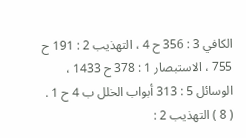الكافي 3 : 356 ح 4 ، التهذيب 2 : 191 ح 755 ، الاستبصار 1 : 378 ح 1433 ، الوسائل 5 : 313 أبواب الخلل ب 4 ح 1 .
( 8 ) التهذيب 2 :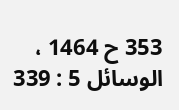353 ح 1464 ، الوسائل 5 : 339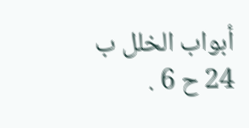أبواب الخلل ب 24 ح 6 .